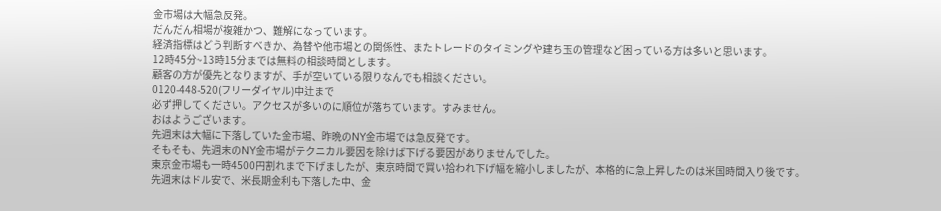金市場は大幅急反発。
だんだん相場が複雑かつ、難解になっています。
経済指標はどう判断すべきか、為替や他市場との関係性、またトレードのタイミングや建ち玉の管理など困っている方は多いと思います。
12時45分~13時15分までは無料の相談時間とします。
顧客の方が優先となりますが、手が空いている限りなんでも相談ください。
0120-448-520(フリーダイヤル)中辻まで
必ず押してください。アクセスが多いのに順位が落ちています。すみません。
おはようございます。
先週末は大幅に下落していた金市場、昨晩のNY金市場では急反発です。
そもそも、先週末のNY金市場がテクニカル要因を除けば下げる要因がありませんでした。
東京金市場も一時4500円割れまで下げましたが、東京時間で買い拾われ下げ幅を縮小しましたが、本格的に急上昇したのは米国時間入り後です。
先週末はドル安で、米長期金利も下落した中、金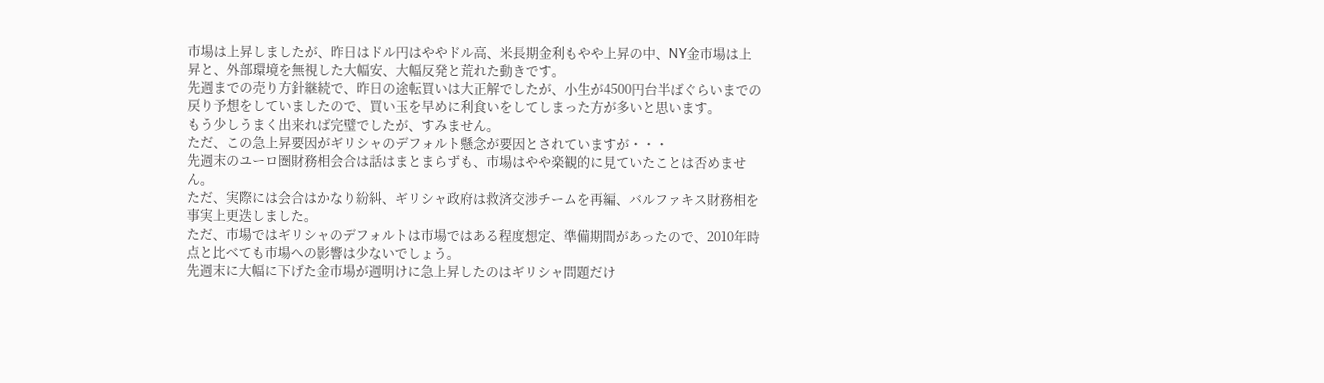市場は上昇しましたが、昨日はドル円はややドル高、米長期金利もやや上昇の中、NY金市場は上昇と、外部環境を無視した大幅安、大幅反発と荒れた動きです。
先週までの売り方針継続で、昨日の途転買いは大正解でしたが、小生が4500円台半ばぐらいまでの戻り予想をしていましたので、買い玉を早めに利食いをしてしまった方が多いと思います。
もう少しうまく出来れば完璧でしたが、すみません。
ただ、この急上昇要因がギリシャのデフォルト懸念が要因とされていますが・・・
先週末のユーロ圏財務相会合は話はまとまらずも、市場はやや楽観的に見ていたことは否めません。
ただ、実際には会合はかなり紛糾、ギリシャ政府は救済交渉チームを再編、バルファキス財務相を事実上更迭しました。
ただ、市場ではギリシャのデフォルトは市場ではある程度想定、準備期間があったので、2010年時点と比べても市場への影響は少ないでしょう。
先週末に大幅に下げた金市場が週明けに急上昇したのはギリシャ問題だけ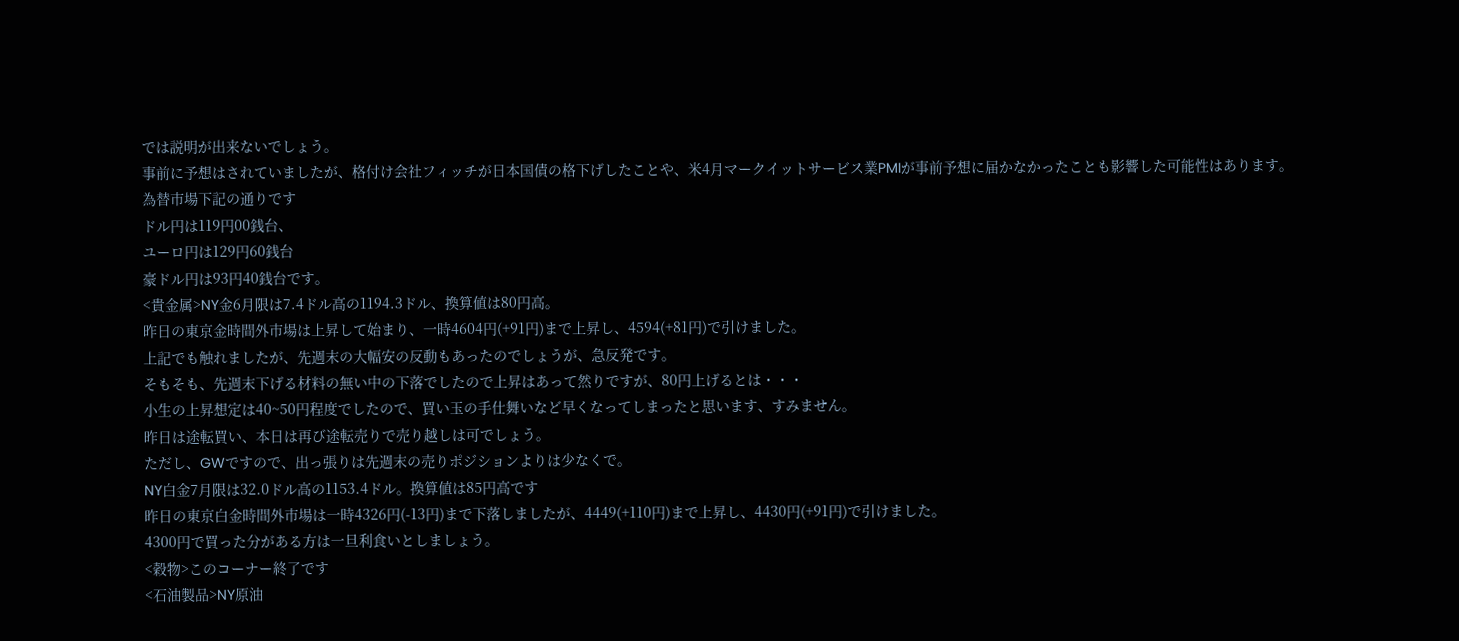では説明が出来ないでしょう。
事前に予想はされていましたが、格付け会社フィッチが日本国債の格下げしたことや、米4月マークイットサービス業PMIが事前予想に届かなかったことも影響した可能性はあります。
為替市場下記の通りです
ドル円は119円00銭台、
ユーロ円は129円60銭台
豪ドル円は93円40銭台です。
<貴金属>NY金6月限は7.4ドル高の1194.3ドル、換算値は80円高。
昨日の東京金時間外市場は上昇して始まり、一時4604円(+91円)まで上昇し、4594(+81円)で引けました。
上記でも触れましたが、先週末の大幅安の反動もあったのでしょうが、急反発です。
そもそも、先週末下げる材料の無い中の下落でしたので上昇はあって然りですが、80円上げるとは・・・
小生の上昇想定は40~50円程度でしたので、買い玉の手仕舞いなど早くなってしまったと思います、すみません。
昨日は途転買い、本日は再び途転売りで売り越しは可でしょう。
ただし、GWですので、出っ張りは先週末の売りポジションよりは少なくで。
NY白金7月限は32.0ドル高の1153.4ドル。換算値は85円高です
昨日の東京白金時間外市場は一時4326円(-13円)まで下落しましたが、4449(+110円)まで上昇し、4430円(+91円)で引けました。
4300円で買った分がある方は一旦利食いとしましょう。
<穀物>このコーナー終了です
<石油製品>NY原油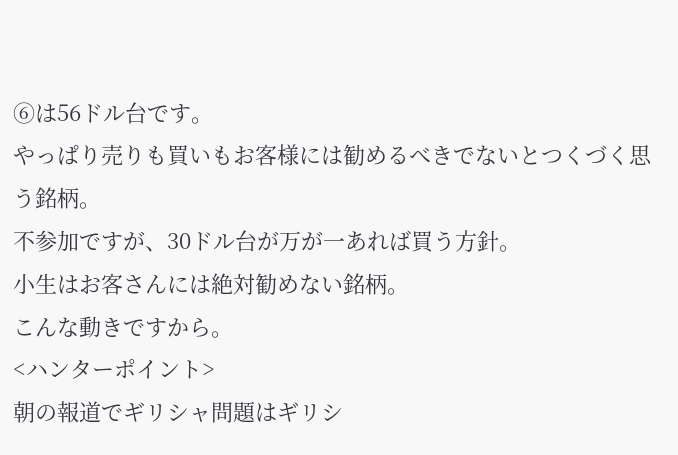⑥は56ドル台です。
やっぱり売りも買いもお客様には勧めるべきでないとつくづく思う銘柄。
不参加ですが、30ドル台が万が一あれば買う方針。
小生はお客さんには絶対勧めない銘柄。
こんな動きですから。
<ハンターポイント>
朝の報道でギリシャ問題はギリシ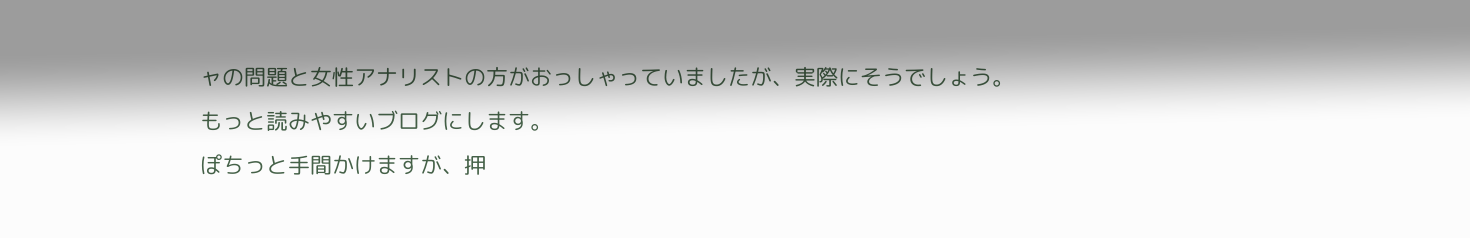ャの問題と女性アナリストの方がおっしゃっていましたが、実際にそうでしょう。
もっと読みやすいブログにします。
ぽちっと手間かけますが、押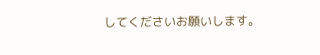してくださいお願いします。